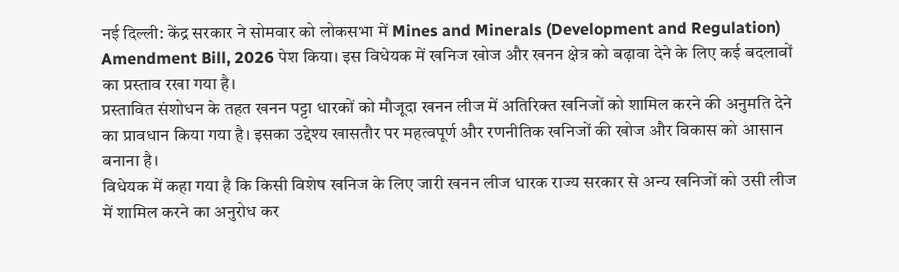नई दिल्ली: केंद्र सरकार ने सोमवार को लोकसभा में Mines and Minerals (Development and Regulation) Amendment Bill, 2026 पेश किया। इस विधेयक में खनिज खोज और खनन क्षेत्र को बढ़ावा देने के लिए कई बदलावों का प्रस्ताव रखा गया है।
प्रस्तावित संशोधन के तहत खनन पट्टा धारकों को मौजूदा खनन लीज में अतिरिक्त खनिजों को शामिल करने की अनुमति देने का प्रावधान किया गया है। इसका उद्देश्य खासतौर पर महत्वपूर्ण और रणनीतिक खनिजों की खोज और विकास को आसान बनाना है।
विधेयक में कहा गया है कि किसी विशेष खनिज के लिए जारी खनन लीज धारक राज्य सरकार से अन्य खनिजों को उसी लीज में शामिल करने का अनुरोध कर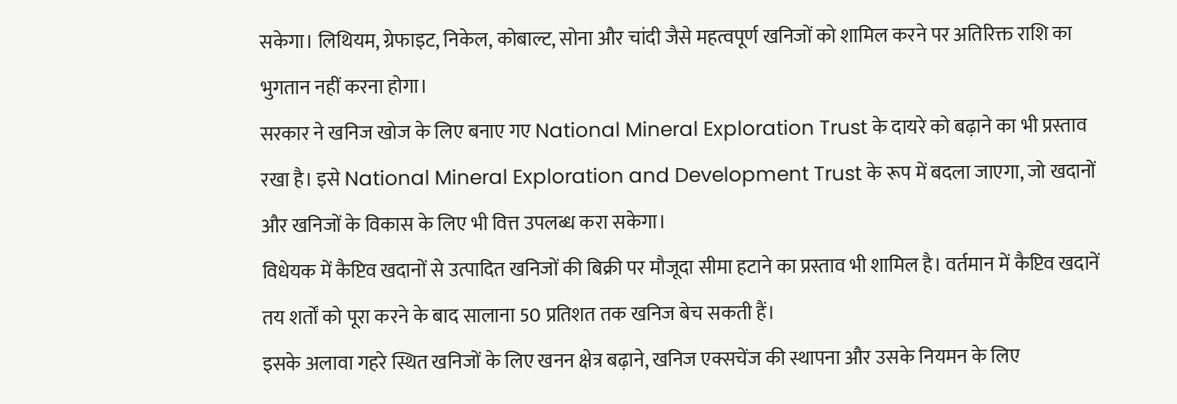सकेगा। लिथियम, ग्रेफाइट, निकेल, कोबाल्ट, सोना और चांदी जैसे महत्वपूर्ण खनिजों को शामिल करने पर अतिरिक्त राशि का भुगतान नहीं करना होगा।
सरकार ने खनिज खोज के लिए बनाए गए National Mineral Exploration Trust के दायरे को बढ़ाने का भी प्रस्ताव रखा है। इसे National Mineral Exploration and Development Trust के रूप में बदला जाएगा, जो खदानों और खनिजों के विकास के लिए भी वित्त उपलब्ध करा सकेगा।
विधेयक में कैप्टिव खदानों से उत्पादित खनिजों की बिक्री पर मौजूदा सीमा हटाने का प्रस्ताव भी शामिल है। वर्तमान में कैप्टिव खदानें तय शर्तों को पूरा करने के बाद सालाना 50 प्रतिशत तक खनिज बेच सकती हैं।
इसके अलावा गहरे स्थित खनिजों के लिए खनन क्षेत्र बढ़ाने, खनिज एक्सचेंज की स्थापना और उसके नियमन के लिए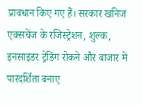प्रावधान किए गए हैं। सरकार खनिज एक्सचेंज के रजिस्ट्रेशन, शुल्क, इनसाइडर ट्रेडिंग रोकने और बाजार में पारदर्शिता बनाए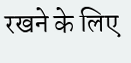रखने के लिए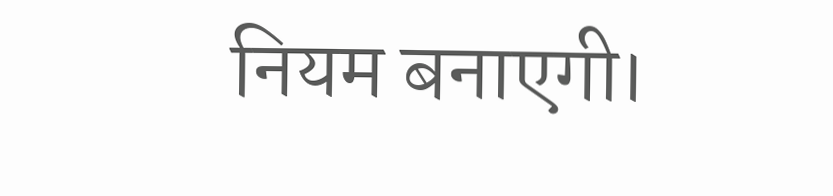नियम बनाएगी।